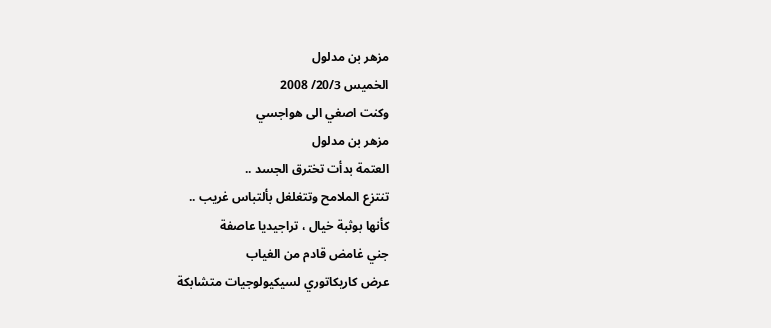مزهر بن مدلول
الخميس 20/3/ 2008
وكنت اصغي الى هواجسي
مزهر بن مدلول
العتمة بدأت تخترق الجسد ..
تنتزع الملامح وتتغلغل بألتباس غريب ..
كأنها بوثبة خيال ، تراجيديا عاصفة
جني غامض قادم من الغياب
عرض كاريكاتوري لسيكيولوجيات متشابكة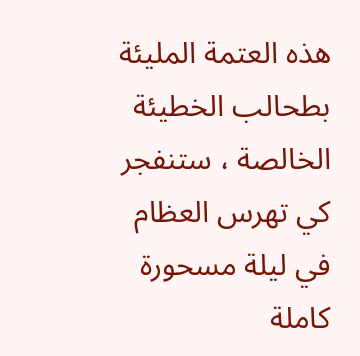هذه العتمة المليئة بطحالب الخطيئة الخالصة ، ستنفجر كي تهرس العظام في ليلة مسحورة كاملة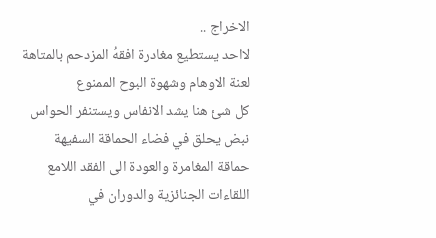الاخراج ..
لااحد يستطيع مغادرة افقهُ المزدحم بالمتاهة
لعنة الاوهام وشهوة البوح الممنوع
كل شئ هنا يشد الانفاس ويستنفر الحواس
نبض يحلق في فضاء الحماقة السفيهة
حماقة المغامرة والعودة الى الفقد اللامع
اللقاءات الجنائزية والدوران في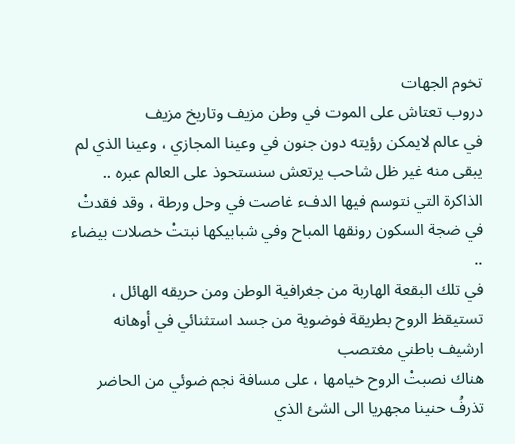تخوم الجهات
دروب تعتاش على الموت في وطن مزيف وتاريخ مزيف
في عالم لايمكن رؤيته دون جنون في وعينا المجازي ، وعينا الذي لم يبقى منه غير ظل شاحب يرتعش سنستحوذ على العالم عبره ..
الذاكرة التي نتوسم فيها الدفء غاصت في وحل ورطة ، وقد فقدتْ في ضجة السكون رونقها المباح وفي شبابيكها نبتتْ خصلات بيضاء ..
في تلك البقعة الهاربة من جغرافية الوطن ومن حريقه الهائل ، تستيقظ الروح بطريقة فوضوية من جسد استثنائي في أوهانه
ارشيف باطني مغتصب
هناك نصبتْ الروح خيامها ، على مسافة نجم ضوئي من الحاضر
تذرفُ حنينا مجهريا الى الشئ الذي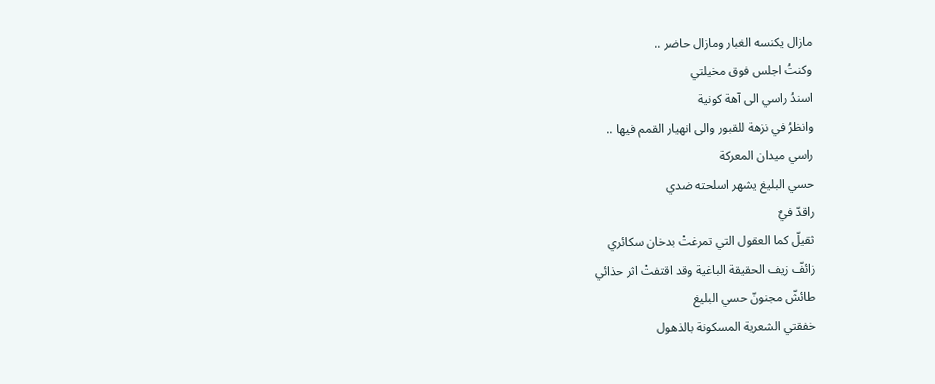مازال يكنسه الغبار ومازال حاضر ..
وكنتُ اجلس فوق مخيلتي
اسندُ راسي الى آهة كونية
وانظرُ في نزهة للقبور والى انهيار القمم فيها ..
راسي ميدان المعركة
حسي البليغ يشهر اسلحته ضدي
راقدّ فيٌ
ثقيلّ كما العقول التي تمرغتْ بدخان سكائري
زائفّ زيف الحقيقة الباغية وقد اقتفتْ اثر حذائي
طائشّ مجنونّ حسي البليغ
خفقتي الشعرية المسكونة بالذهول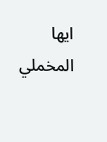ايها المخملي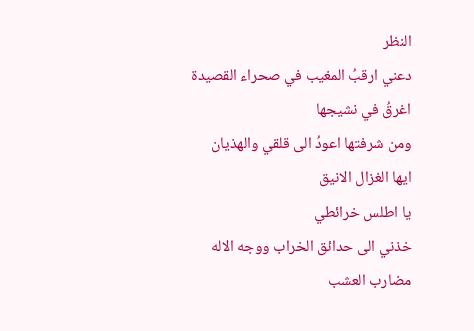النظر
دعني ارقبُ المغيب في صحراء القصيدة
اغرقُ في نشيجها
ومن شرفتها اعودُ الى قلقي والهذيان
ايها الغزال الانيق
يا اطلس خرائطي
خذني الى حدائق الخراب ووجه الاله
مضارب العشب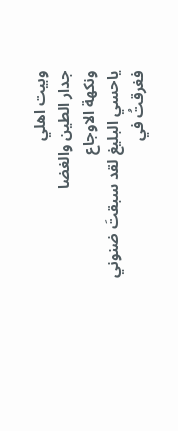وبيت اهلي
جدار الطين والغضا
ونكهة الاوجاع
ياحسي البليغ لقد سبقتَ ضنوني
فغرقتُ في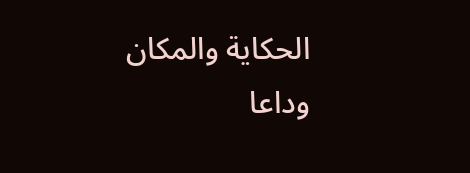الحكاية والمكان
وداعا